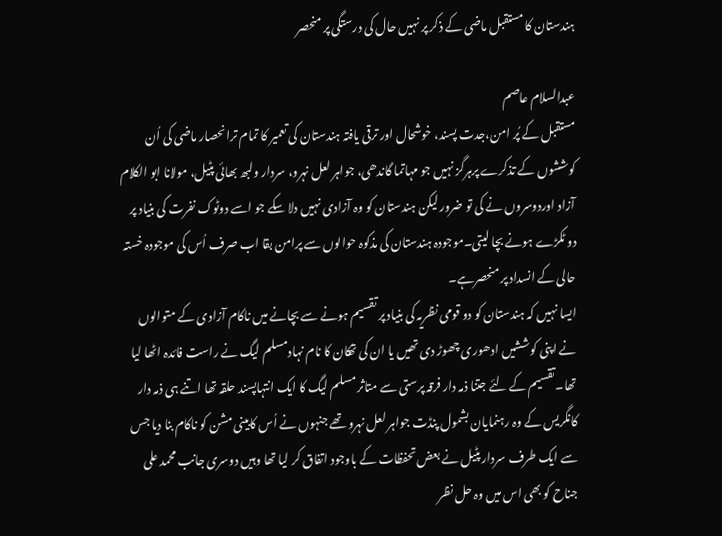ہندستان کا مستقبل ماضی کے ذکر پر نہیں حال کی درستگی پر منحصر

عبدالسلام عاصم
مستقبل کے پُر امن،جدت پسند، خوشحال اور ترقی یافتہ ہندستان کی تعمیر کا تمام ترانحصار ماضی کی اُن کوششوں کے تذکرے پرہرگز نہیں جو مہاتما گاندھی، جواہر لعل نہرو، سردار ولبھ بھائی پٹیل، مولانا ابو الکلام آزاد اوردوسروں نے کی تو ضرور لیکن ہندستان کو وہ آزادی نہیں دلا سکے جو اسے دوٹوک نفرت کی بنیاد پر دو ٹکڑے ہونے بچا لیتی۔موجودہ ہندستان کی مذکوہ حوالوں سے پرامن بقا اب صرف اُس کی موجودہ خستہ حالی کے انسداد پر منحصرہے۔
ایسا نہیں کہ ہندستان کو دو قومی نظریہ کی بنیاد پر تقسیم ہونے سے بچانے میں ناکام آزادی کے متوالوں نے اپنی کوششیں ادھوری چھوڑ دی تھیں یا ان کی تھکان کا نام نہادمسلم لیگ نے راست فائدہ اٹھا لیا تھا۔تقسیم کے لئے جتنا ذمہ دار فرقہ پرستی سے متاثر مسلم لیگ کا ایک انتہاپسند حلقہ تھا اتنے ہی ذمہ دار کانگریس کے وہ رہنمایان بشمول پنڈت جواہر لعل نہرو تھے جنہوں نے اُس کابینی مشن کو ناکام بنا دیا جس سے ایک طرف سردار پٹیل نے بعض تحفظات کے باوجود اتفاق کر لیا تھا وہیں دوسری جانب محمد علی جناح کو بھی اس میں وہ حل نظر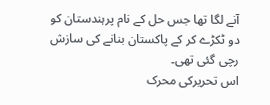آنے لگا تھا جس حل کے نام پرہندستان کو دو ٹکڑے کر کے پاکستان بنانے کی سازش رچی گئی تھی۔
اس تحریرکی محرک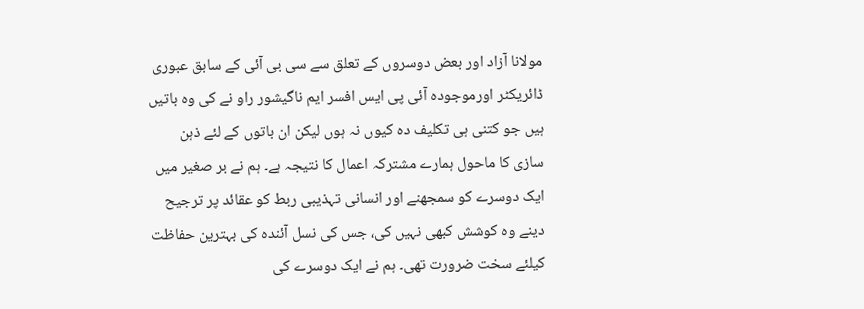مولانا آزاد اور بعض دوسروں کے تعلق سے سی بی آئی کے سابق عبوری ڈائریکٹر اورموجودہ آئی پی ایس افسر ایم ناگیشور راو نے کی وہ باتیں ہیں جو کتنی ہی تکلیف دہ کیوں نہ ہوں لیکن ان باتوں کے لئے ذہن سازی کا ماحول ہمارے مشترکہ اعمال کا نتیجہ ہے۔ ہم نے بر صغیر میں ایک دوسرے کو سمجھنے اور انسانی تہذیبی ربط کو عقائد پر ترجیح دینے وہ کوشش کبھی نہیں کی، جس کی نسل آئندہ کی بہترین حفاظت کیلئے سخت ضرورت تھی۔ ہم نے ایک دوسرے کی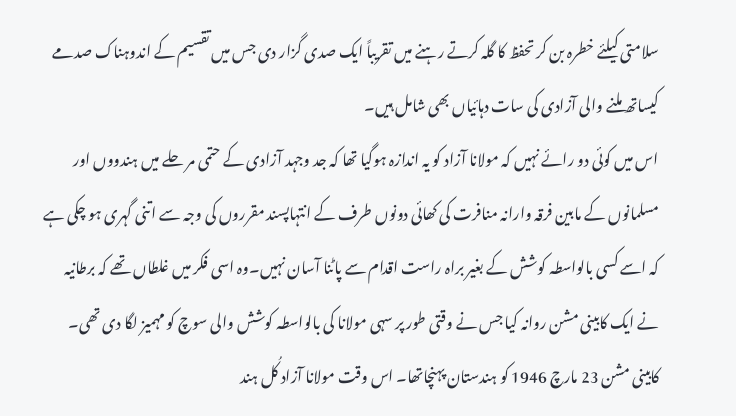سلامتی کیلئے خطرہ بن کر تحفظ کا گلہ کرتے رہنے میں تقریباً ایک صدی گزار دی جس میں تقسیم کے اندوہناک صدمے کیساتھ ملنے والی آزادی کی سات دہائیاں بھی شامل ہیں۔
اس میں کوئی دو رائے نہیں کہ مولانا آزاد کو یہ اندازہ ہوگیا تھا کہ جد وجہد آزادی کے حتمی مر حلے میں ہندووں اور مسلمانوں کے مابین فرقہ وارانہ منافرت کی کھائی دونوں طرف کے انتہاپسند مقرروں کی وجہ سے اتنی گہری ہو چکی ہے کہ اسے کسی بالواسطہ کوشش کے بغیر براہ راست اقدام سے پاٹنا آسان نہیں۔وہ اسی فکر میں غلطاں تھے کہ برطانیہ نے ایک کابینی مشن روانہ کیا جس نے وقتی طور پر سہی مولانا کی بالواسطہ کوشش والی سوچ کو مہمیز لگا دی تھی۔
کابینی مشن 23 مارچ 1946 کو ہندستان پہنچاتھا۔ اس وقت مولانا آزاد کُل ہند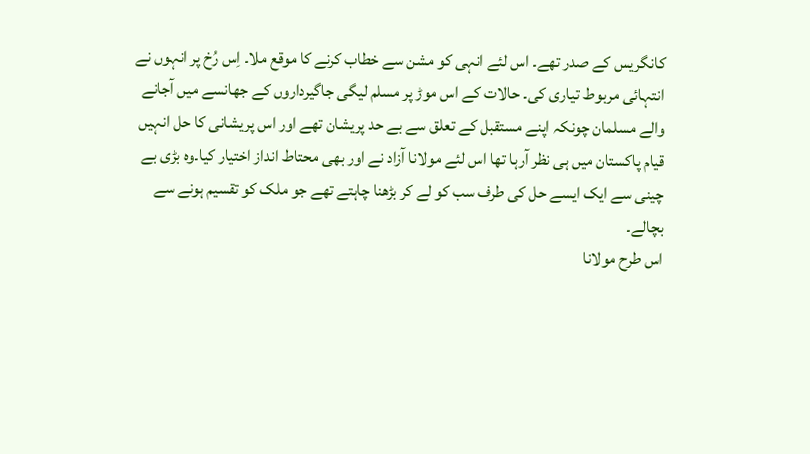کانگریس کے صدر تھے۔ اس لئے انہی کو مشن سے خطاب کرنے کا موقع ملا۔ اِس رُخ پر انہوں نے انتہائی مربوط تیاری کی۔ حالات کے اس موڑ پر مسلم لیگی جاگیرداروں کے جھانسے میں آجانے والے مسلمان چونکہ اپنے مستقبل کے تعلق سے بے حد پریشان تھے اور اس پریشانی کا حل انہیں قیام پاکستان میں ہی نظر آرہا تھا اس لئے مولانا آزاد نے اور بھی محتاط انداز اختیار کیا۔وہ بڑی بے چینی سے ایک ایسے حل کی طرف سب کو لے کر بڑھنا چاہتے تھے جو ملک کو تقسیم ہونے سے بچالے۔
اس طرح مولانا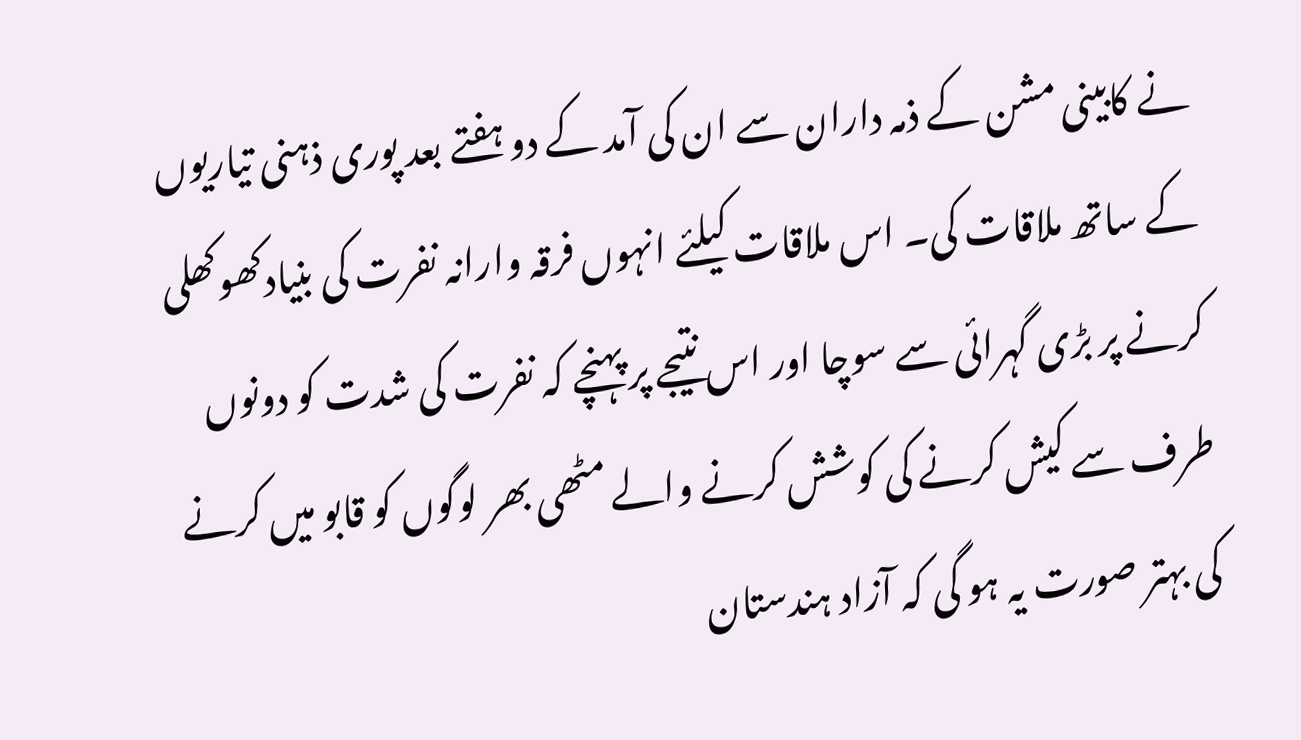نے کابینی مشن کے ذمہ داران سے ان کی آمد کے دو ہفتے بعد پوری ذہنی تیاریوں کے ساتھ ملاقات کی۔ اس ملاقات کیلئے انہوں فرقہ وارانہ نفرت کی بنیادکھوکھلی کرنے پر بڑی گہرائی سے سوچا اور اس نتیجے پر پہنچے کہ نفرت کی شدت کو دونوں طرف سے کیش کرنے کی کوشش کرنے والے مٹھی بھر لوگوں کو قابو میں کرنے کی بہتر صورت یہ ہو گی کہ آزاد ہندستان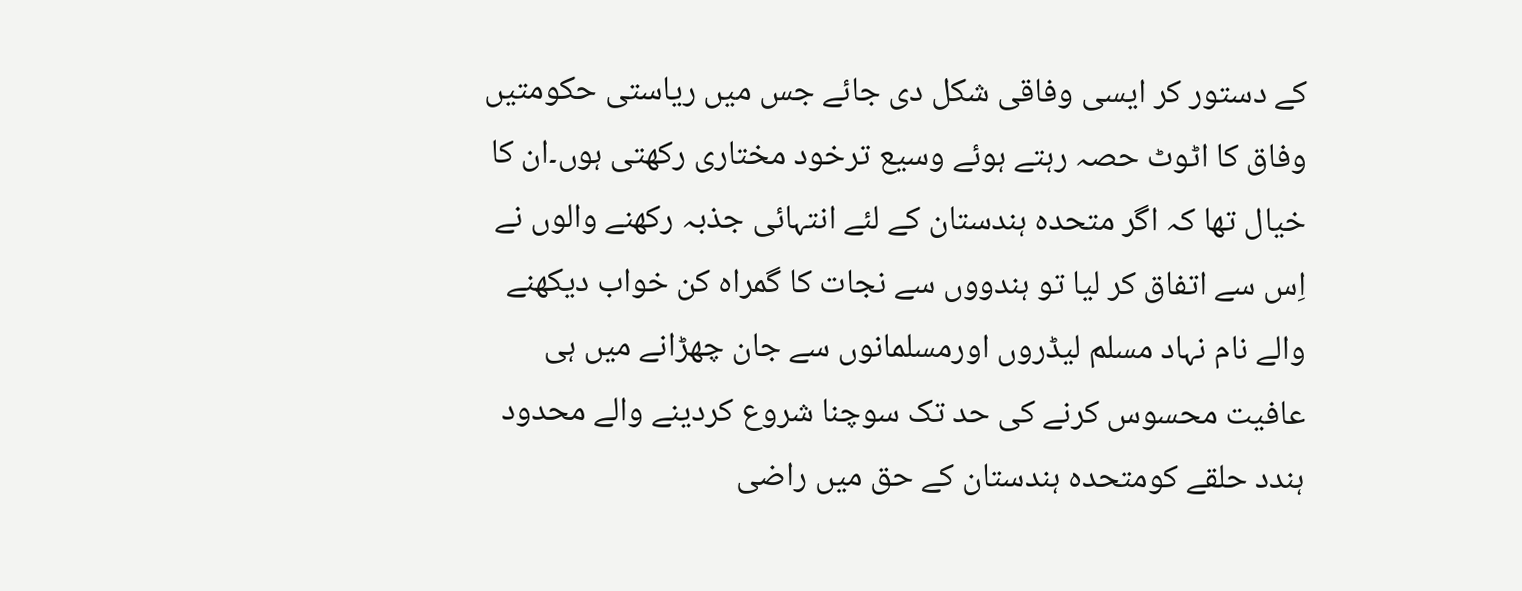کے دستور کر ایسی وفاقی شکل دی جائے جس میں ریاستی حکومتیں وفاق کا اٹوٹ حصہ رہتے ہوئے وسیع ترخود مختاری رکھتی ہوں۔ان کا خیال تھا کہ اگر متحدہ ہندستان کے لئے انتہائی جذبہ رکھنے والوں نے اِس سے اتفاق کر لیا تو ہندووں سے نجات کا گمراہ کن خواب دیکھنے والے نام نہاد مسلم لیڈروں اورمسلمانوں سے جان چھڑانے میں ہی عافیت محسوس کرنے کی حد تک سوچنا شروع کردینے والے محدود ہندد حلقے کومتحدہ ہندستان کے حق میں راضی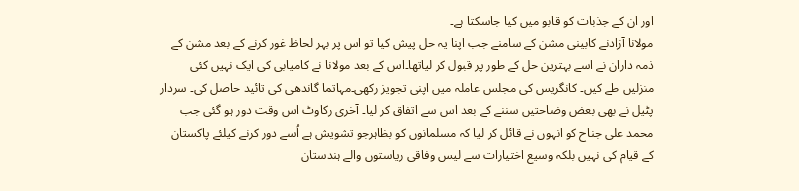اور ان کے جذبات کو قابو میں کیا جاسکتا ہے۔
مولانا آزادنے کابینی مشن کے سامنے جب اپنا یہ حل پیش کیا تو اس پر بہر لحاظ غور کرنے کے بعد مشن کے ذمہ داران نے اسے بہترین حل کے طور پر قبول کر لیاتھا۔اس کے بعد مولانا نے کامیابی کی ایک نہیں کئی منزلیں طے کیں۔ کانگریس کی مجلس عاملہ میں اپنی تجویز رکھی۔مہاتما گاندھی کی تائید حاصل کی۔ سردار پٹیل نے بھی بعض وضاحتیں سننے کے بعد اس سے اتفاق کر لیا۔ آخری رکاوٹ اس وقت دور ہو گئی جب محمد علی جناح کو انہوں نے قائل کر لیا کہ مسلمانوں کو بظاہرجو تشویش ہے اُسے دور کرنے کیلئے پاکستان کے قیام کی نہیں بلکہ وسیع اختیارات سے لیس وفاقی ریاستوں والے ہندستان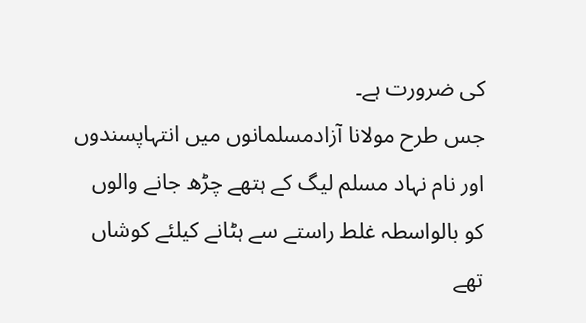کی ضرورت ہے۔
جس طرح مولانا آزادمسلمانوں میں انتہاپسندوں اور نام نہاد مسلم لیگ کے ہتھے چڑھ جانے والوں کو بالواسطہ غلط راستے سے ہٹانے کیلئے کوشاں تھے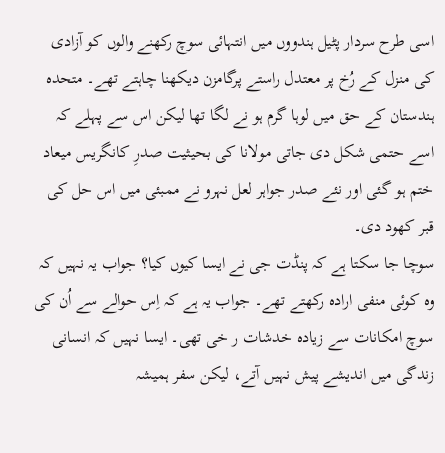اسی طرح سردار پٹیل ہندووں میں انتہائی سوچ رکھنے والوں کو آزادی کی منزل کے رُخ پر معتدل راستے پرگامزن دیکھنا چاہتے تھے۔ متحدہ ہندستان کے حق میں لوہا گرم ہو نے لگا تھا لیکن اس سے پہلے کہ اسے حتمی شکل دی جاتی مولانا کی بحیثیت صدرِ کانگریس میعاد ختم ہو گئی اور نئے صدر جواہر لعل نہرو نے ممبئی میں اس حل کی قبر کھود دی۔
سوچا جا سکتا ہے کہ پنڈت جی نے ایسا کیوں کیا؟ جواب یہ نہیں کہ وہ کوئی منفی ارادہ رکھتے تھے۔ جواب یہ ہے کہ اِس حوالے سے اُن کی سوچ امکانات سے زیادہ خدشات ر خی تھی۔ ایسا نہیں کہ انسانی زندگی میں اندیشے پیش نہیں آتے، لیکن سفر ہمیشہ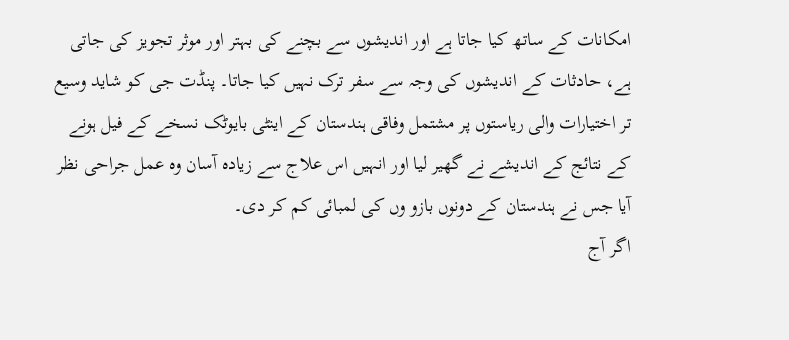امکانات کے ساتھ کیا جاتا ہے اور اندیشوں سے بچنے کی بہتر اور موثر تجویز کی جاتی ہے، حادثات کے اندیشوں کی وجہ سے سفر ترک نہیں کیا جاتا۔ پنڈت جی کو شاید وسیع تر اختیارات والی ریاستوں پر مشتمل وفاقی ہندستان کے اینٹی بایوٹک نسخے کے فیل ہونے کے نتائج کے اندیشے نے گھیر لیا اور انہیں اس علاج سے زیادہ آسان وہ عمل جراحی نظر آیا جس نے ہندستان کے دونوں بازو وں کی لمبائی کم کر دی۔
اگر آج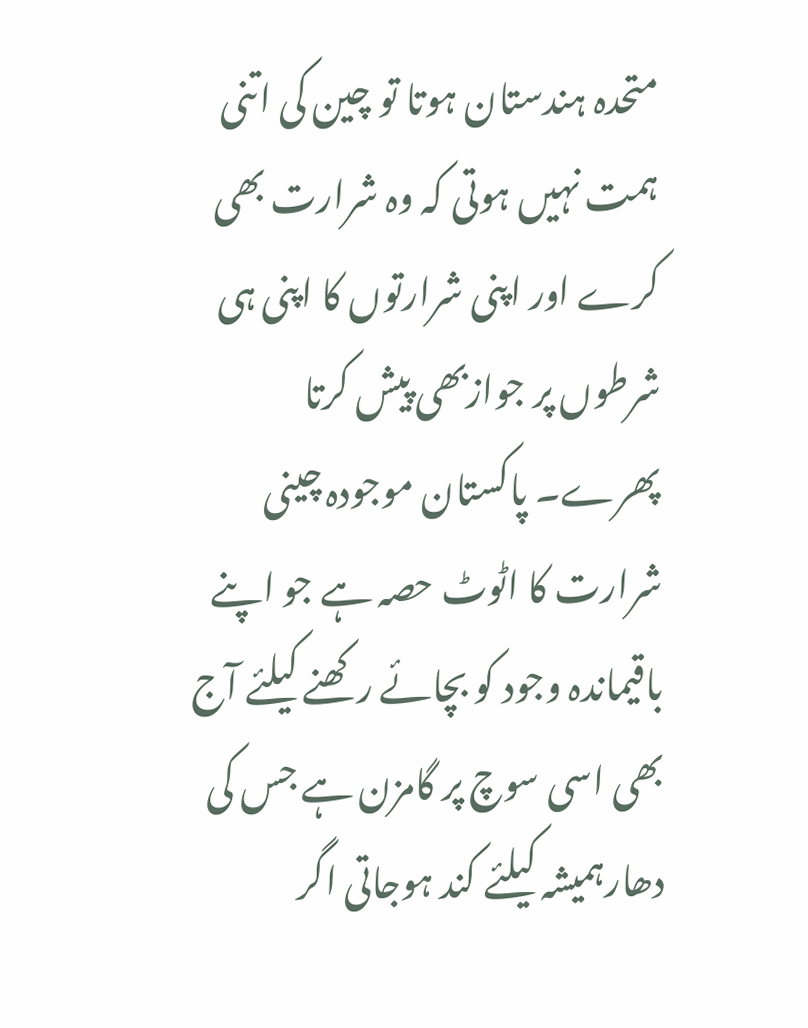متحدہ ہندستان ہوتا تو چین کی اتنی ہمت نہیں ہوتی کہ وہ شرارت بھی کرے اور اپنی شرارتوں کا اپنی ہی شرطوں پر جوازبھی پیش کرتا پھرے۔ پاکستان موجودہ چینی شرارت کا اٹوٹ حصہ ہے جو اپنے باقیماندہ وجود کو بچائے رکھنے کیلئے آج بھی اسی سوچ پر گامزن ہے جس کی دھارہمیشہ کیلئے کند ہوجاتی اگر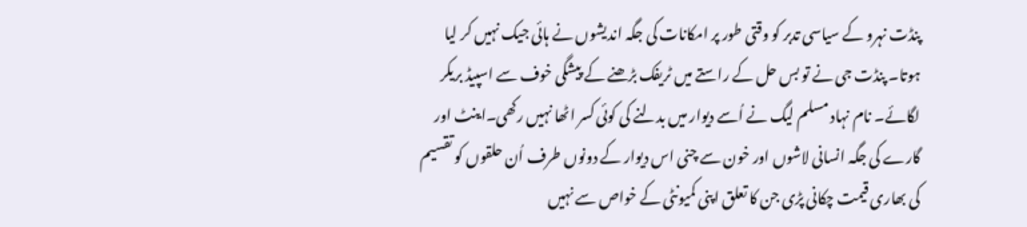پنڈت نہرو کے سیاسی تدبر کو وقتی طور پر امکانات کی جگہ اندیشوں نے ہائی جیک نہیں کر لیا ہوتا۔ پنڈت جی نے تو بس حل کے راستے میں ٹریفک بڑھنے کے پیشگی خوف سے اسپیڈ بریکر لگائے۔ نام نہاد مسلم لیگ نے اُسے دیوار میں بدلنے کی کوئی کسر اٹھا نہیں رکھی۔اینٹ اور گارے کی جگہ انسانی لاشوں اور خون سے چنی اس دیوار کے دونوں طرف اُن حلقوں کو تقسیم کی بھاری قیمت چکانی پڑی جن کا تعلق اپنی کمیونٹی کے خواص سے نہیں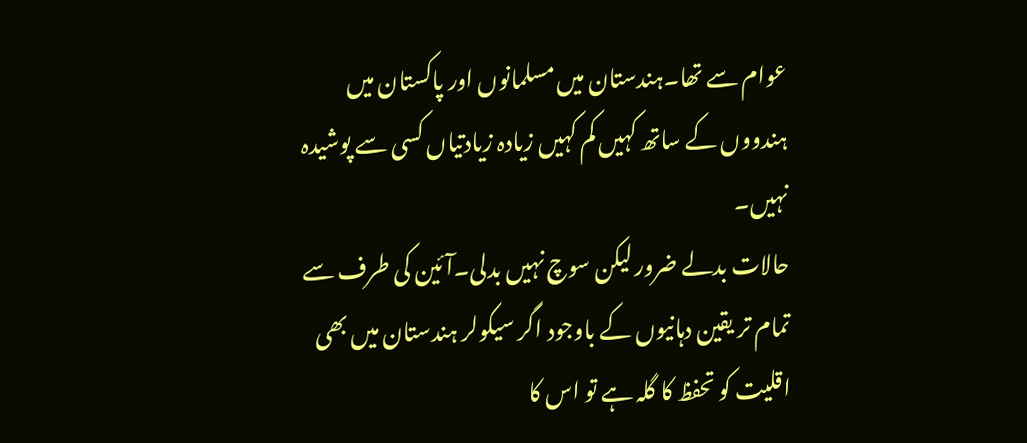عوام سے تھا۔ہندستان میں مسلمانوں اور پاکستان میں ہندووں کے ساتھ کہیں کم کہیں زیادہ زیادتیاں کسی سے پوشیدہ نہیں۔
حالات بدلے ضرور لیکن سوچ نہیں بدلی۔آئین کی طرف سے تمام تر یقین دہانیوں کے باوجود اگر سیکولر ہندستان میں بھی اقلیت کو تحفظ کا گلہ ہے تو اس کا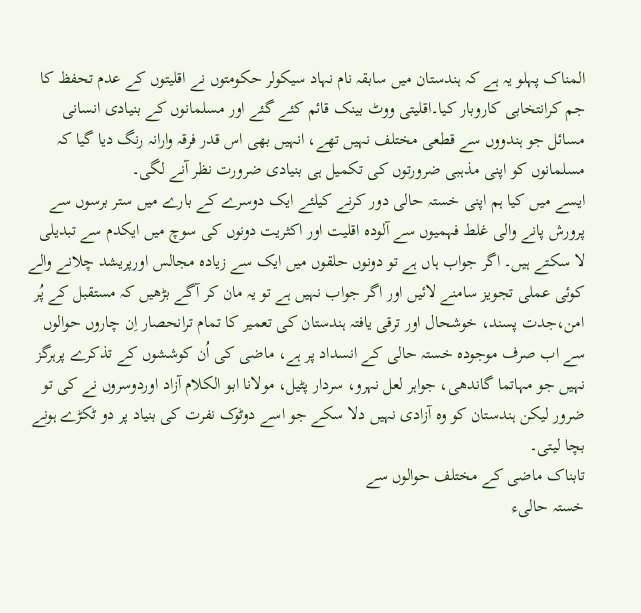المناک پہلو یہ ہے کہ ہندستان میں سابقہ نام نہاد سیکولر حکومتوں نے اقلیتوں کے عدم تحفظ کا جم کرانتخابی کاروبار کیا۔اقلیتی ووٹ بینک قائم کئے گئے اور مسلمانوں کے بنیادی انسانی مسائل جو ہندووں سے قطعی مختلف نہیں تھے، انہیں بھی اس قدر فرقہ وارانہ رنگ دیا گیا کہ مسلمانوں کو اپنی مذہبی ضرورتوں کی تکمیل ہی بنیادی ضرورت نظر آنے لگی۔
ایسے میں کیا ہم اپنی خستہ حالی دور کرنے کیلئے ایک دوسرے کے بارے میں ستر برسوں سے پرورش پانے والی غلط فہمیوں سے آلودہ اقلیت اور اکثریت دونوں کی سوچ میں ایکدم سے تبدیلی لا سکتے ہیں۔ اگر جواب ہاں ہے تو دونوں حلقوں میں ایک سے زیادہ مجالس اورپریشد چلانے والے کوئی عملی تجویز سامنے لائیں اور اگر جواب نہیں ہے تو یہ مان کر آگے بڑھیں کہ مستقبل کے پُر امن،جدت پسند، خوشحال اور ترقی یافتہ ہندستان کی تعمیر کا تمام ترانحصار اِن چاروں حوالوں سے اب صرف موجودہ خستہ حالی کے انسداد پر ہے، ماضی کی اُن کوششوں کے تذکرے پرہرگز نہیں جو مہاتما گاندھی، جواہر لعل نہرو، سردار پٹیل، مولانا ابو الکلام آزاد اوردوسروں نے کی تو ضرور لیکن ہندستان کو وہ آزادی نہیں دلا سکے جو اسے دوٹوک نفرت کی بنیاد پر دو ٹکڑے ہونے بچا لیتی۔
تابناک ماضی کے مختلف حوالوں سے
خستہ حالیء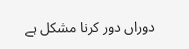دوراں دور کرنا مشکل ہے